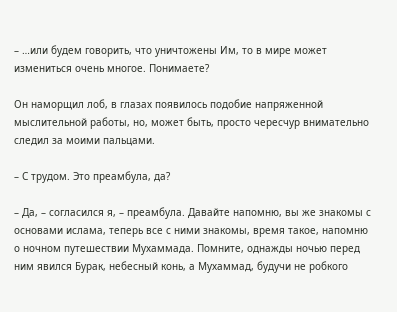– …или будем говорить, что уничтожены Им, то в мире может измениться очень многое. Понимаете?

Он наморщил лоб, в глазах появилось подобие напряженной мыслительной работы, но, может быть, просто чересчур внимательно следил за моими пальцами.

– С трудом. Это преамбула, да?

– Да, – согласился я, – преамбула. Давайте напомню, вы же знакомы с основами ислама, теперь все с ними знакомы, время такое, напомню о ночном путешествии Мухаммада. Помните, однажды ночью перед ним явился Бурак, небесный конь, а Мухаммад, будучи не робкого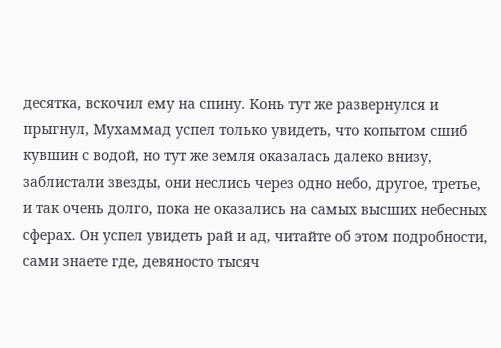десятка, вскочил ему на спину. Конь тут же развернулся и прыгнул, Мухаммад успел только увидеть, что копытом сшиб кувшин с водой, но тут же земля оказалась далеко внизу, заблистали звезды, они неслись через одно небо, другое, третье, и так очень долго, пока не оказались на самых высших небесных сферах. Он успел увидеть рай и ад, читайте об этом подробности, сами знаете где, девяносто тысяч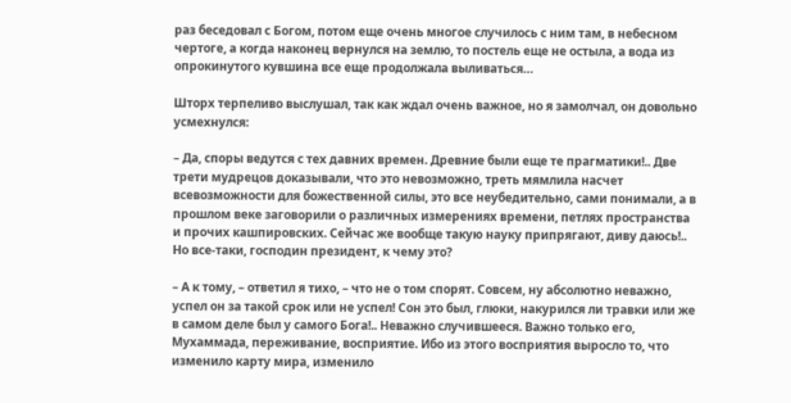раз беседовал с Богом, потом еще очень многое случилось с ним там, в небесном чертоге, а когда наконец вернулся на землю, то постель еще не остыла, а вода из опрокинутого кувшина все еще продолжала выливаться…

Шторх терпеливо выслушал, так как ждал очень важное, но я замолчал, он довольно усмехнулся:

– Да, споры ведутся с тех давних времен. Древние были еще те прагматики!.. Две трети мудрецов доказывали, что это невозможно, треть мямлила насчет всевозможности для божественной силы, это все неубедительно, сами понимали, а в прошлом веке заговорили о различных измерениях времени, петлях пространства и прочих кашпировских. Сейчас же вообще такую науку припрягают, диву даюсь!.. Но все-таки, господин президент, к чему это?

– А к тому, – ответил я тихо, – что не о том спорят. Совсем, ну абсолютно неважно, успел он за такой срок или не успел! Сон это был, глюки, накурился ли травки или же в самом деле был у самого Бога!.. Неважно случившееся. Важно только его, Мухаммада, переживание, восприятие. Ибо из этого восприятия выросло то, что изменило карту мира, изменило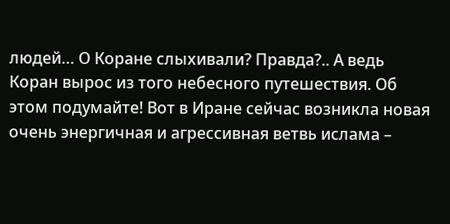людей… О Коране слыхивали? Правда?.. А ведь Коран вырос из того небесного путешествия. Об этом подумайте! Вот в Иране сейчас возникла новая очень энергичная и агрессивная ветвь ислама –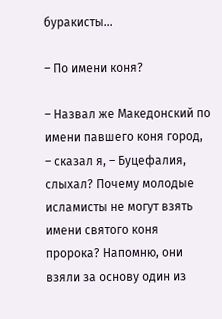буракисты…

– По имени коня?

– Назвал же Македонский по имени павшего коня город, – сказал я, – Буцефалия, слыхал? Почему молодые исламисты не могут взять имени святого коня пророка? Напомню, они взяли за основу один из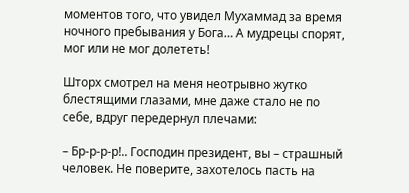моментов того, что увидел Мухаммад за время ночного пребывания у Бога… А мудрецы спорят, мог или не мог долететь!

Шторх смотрел на меня неотрывно жутко блестящими глазами, мне даже стало не по себе, вдруг передернул плечами:

– Бр-р-р-р!.. Господин президент, вы – страшный человек. Не поверите, захотелось пасть на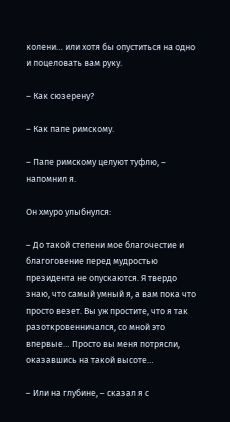колени… или хотя бы опуститься на одно и поцеловать вам руку.

– Как сюзерену?

– Как папе римскому.

– Папе римскому целуют туфлю, – напомнил я.

Он хмуро улыбнулся:

– До такой степени мое благочестие и благоговение перед мудростью президента не опускаются. Я твердо знаю, что самый умный я, а вам пока что просто везет. Вы уж простите, что я так разоткровенничался, со мной это впервые… Просто вы меня потрясли, оказавшись на такой высоте…

– Или на глубине, – сказал я с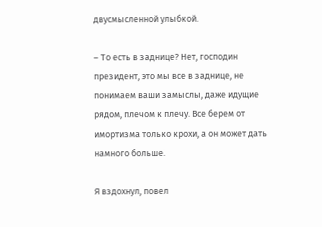двусмысленной улыбкой.

– То есть в заднице? Нет, господин президент, это мы все в заднице, не понимаем ваши замыслы, даже идущие рядом, плечом к плечу. Все берем от имортизма только крохи, а он может дать намного больше.

Я вздохнул, повел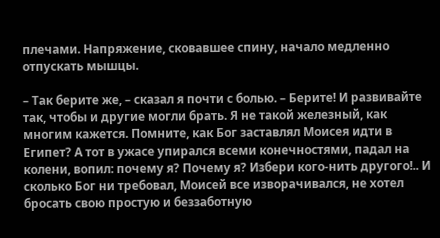плечами. Напряжение, сковавшее спину, начало медленно отпускать мышцы.

– Так берите же, – сказал я почти с болью. – Берите! И развивайте так, чтобы и другие могли брать. Я не такой железный, как многим кажется. Помните, как Бог заставлял Моисея идти в Египет? А тот в ужасе упирался всеми конечностями, падал на колени, вопил: почему я? Почему я? Избери кого-нить другого!.. И сколько Бог ни требовал, Моисей все изворачивался, не хотел бросать свою простую и беззаботную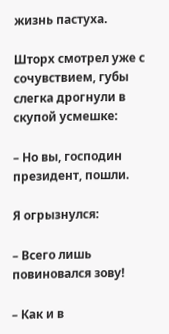жизнь пастуха.

Шторх смотрел уже с сочувствием, губы слегка дрогнули в скупой усмешке:

– Но вы, господин президент, пошли.

Я огрызнулся:

– Всего лишь повиновался зову!

– Как и в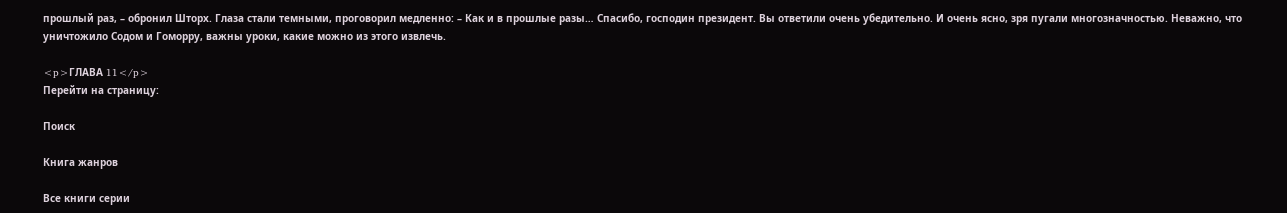прошлый раз, – обронил Шторх. Глаза стали темными, проговорил медленно: – Как и в прошлые разы… Спасибо, господин президент. Вы ответили очень убедительно. И очень ясно, зря пугали многозначностью. Неважно, что уничтожило Содом и Гоморру, важны уроки, какие можно из этого извлечь.

<p>ГЛАВА 11</p>
Перейти на страницу:

Поиск

Книга жанров

Все книги серии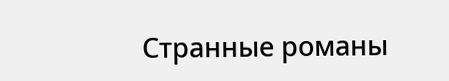Странные романы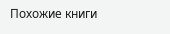Похожие книги